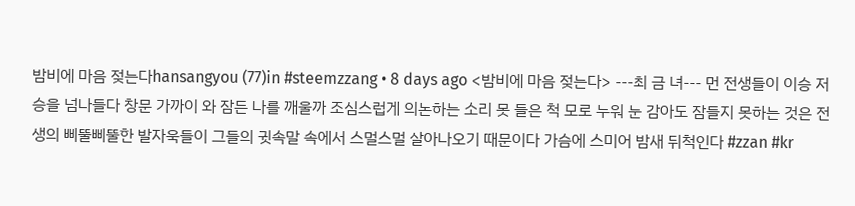밤비에 마음 젖는다hansangyou (77)in #steemzzang • 8 days ago <밤비에 마음 젖는다> ---최 금 녀--- 먼 전생들이 이승 저승을 넘나들다 창문 가까이 와 잠든 나를 깨울까 조심스럽게 의논하는 소리 못 들은 척 모로 누워 눈 감아도 잠들지 못하는 것은 전생의 삐뚤삐뚤한 발자욱들이 그들의 귓속말 속에서 스멀스멀 살아나오기 때문이다 가슴에 스미어 밤새 뒤척인다 #zzan #kr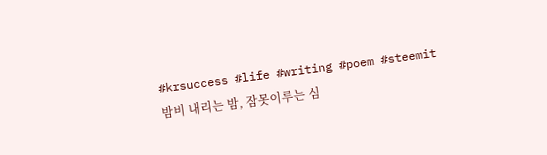#krsuccess #life #writing #poem #steemit
밤비 내리는 밤, 잠못이루는 심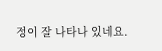정이 잘 나타나 있네요.